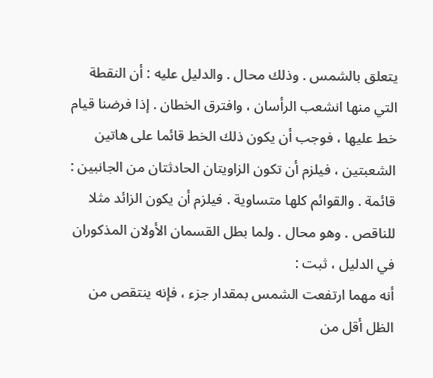يتعلق بالشمس . وذلك محال . والدليل عليه : أن النقطة التي منها انشعب الرأسان ، وافترق الخطان . إذا فرضنا قيام خط عليها ، فوجب أن يكون ذلك الخط قائما على هاتين الشعبتين ، فيلزم أن تكون الزاويتان الحادثتان من الجانبين : قائمة . والقوائم كلها متساوية . فيلزم أن يكون الزائد مثلا للناقص . وهو محال . ولما بطل القسمان الأولان المذكوران في الدليل ، ثبت :
أنه مهما ارتفعت الشمس بمقدار جزء ، فإنه ينتقص من الظل أقل من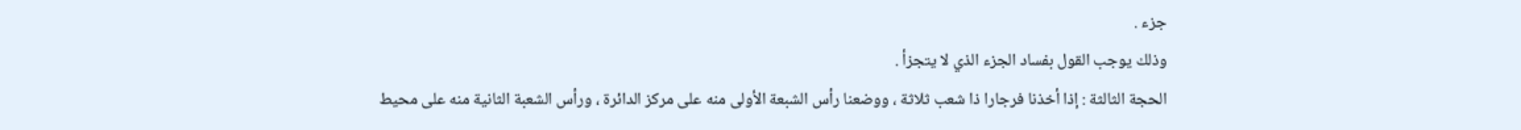جزء .
وذلك يوجب القول بفساد الجزء الذي لا يتجزأ .
الحجة الثالثة : إذا أخذنا فرجارا ذا شعب ثلاثة ، ووضعنا رأس الشبعة الأولى منه على مركز الدائرة ، ورأس الشعبة الثانية منه على محيط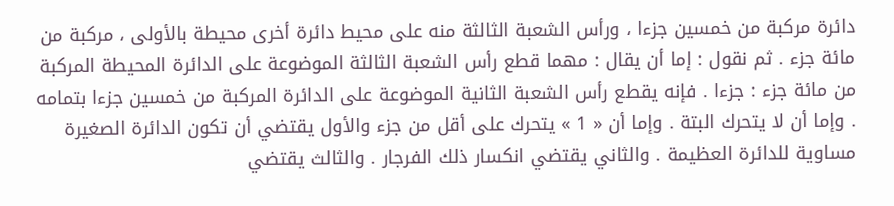دائرة مركبة من خمسين جزءا ، ورأس الشعبة الثالثة منه على محيط دائرة أخرى محيطة بالأولى ، مركبة من مائة جزء . ثم نقول : إما أن يقال : مهما قطع رأس الشعبة الثالثة الموضوعة على الدائرة المحيطة المركبة من مائة جزء : جزءا . فإنه يقطع رأس الشعبة الثانية الموضوعة على الدائرة المركبة من خمسين جزءا بتمامه . وإما أن لا يتحرك البتة . وإما أن « 1 » يتحرك على أقل من جزء والأول يقتضي أن تكون الدائرة الصغيرة مساوية للدائرة العظيمة . والثاني يقتضي انكسار ذلك الفرجار . والثالث يقتضي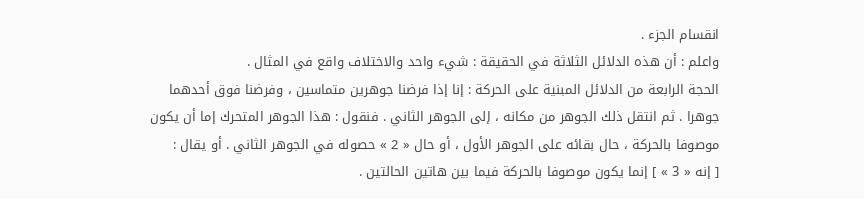انقسام الجزء .
واعلم : أن هذه الدلائل الثلاثة في الحقيقة : شيء واحد والاختلاف واقع في المثال .
الحجة الرابعة من الدلائل المبنية على الحركة : إنا إذا فرضنا جوهرين متماسين ، وفرضنا فوق أحدهما جوهرا . ثم انتقل ذلك الجوهر من مكانه ، إلى الجوهر الثاني . فنقول : هذا الجوهر المتحرك إما أن يكون موصوفا بالحركة ، حال بقائه على الجوهر الأول ، أو حال « 2 » حصوله في الجوهر الثاني . أو يقال :
[ إنه « 3 » ] إنما يكون موصوفا بالحركة فيما بين هاتين الحالتين .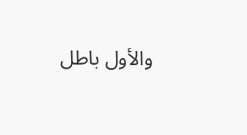والأول باطل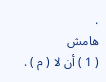.
هامش
( 1 ) أن لا ( م ) .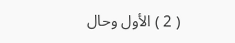( 2 ) الأول وحال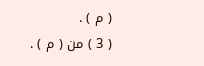( م ) .
( 3 ) من ( م ) .